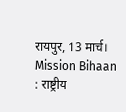रायपुर, 13 मार्च। Mission Bihaan : राष्ट्रीय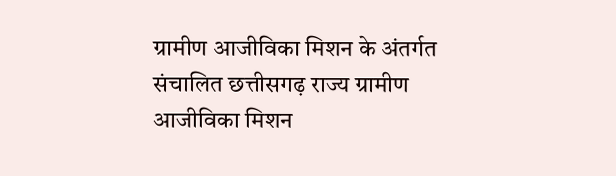ग्रामीण आजीविका मिशन के अंतर्गत संचालित छत्तीसगढ़ राज्य ग्रामीण आजीविका मिशन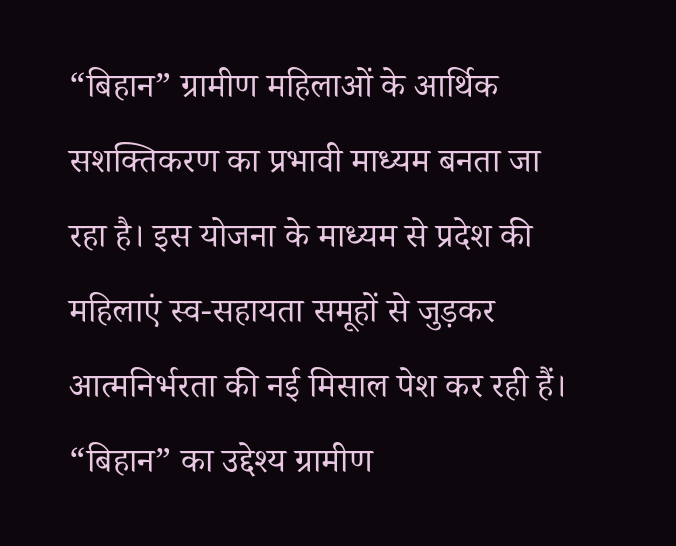“बिहान” ग्रामीण महिलाओं के आर्थिक सशक्तिकरण का प्रभावी माध्यम बनता जा रहा है। इस योजना के माध्यम से प्रदेश की महिलाएं स्व-सहायता समूहों से जुड़कर आत्मनिर्भरता की नई मिसाल पेश कर रही हैं। “बिहान” का उद्देश्य ग्रामीण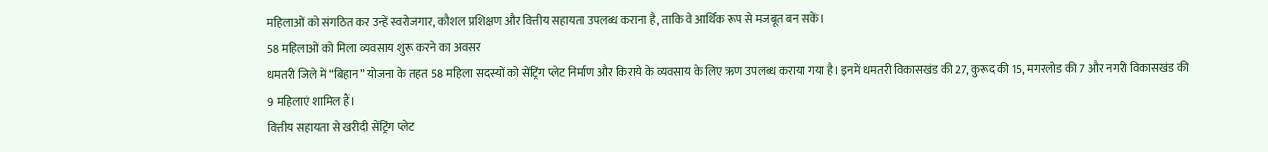महिलाओं को संगठित कर उन्हें स्वरोजगार, कौशल प्रशिक्षण और वित्तीय सहायता उपलब्ध कराना है, ताकि वे आर्थिक रूप से मजबूत बन सकें।
58 महिलाओं को मिला व्यवसाय शुरू करने का अवसर
धमतरी जिले में “बिहान” योजना के तहत 58 महिला सदस्यों को सेंट्रिंग प्लेट निर्माण और किराये के व्यवसाय के लिए ऋण उपलब्ध कराया गया है। इनमें धमतरी विकासखंड की 27, कुरूद की 15, मगरलोड की 7 और नगरी विकासखंड की 9 महिलाएं शामिल हैं।
वित्तीय सहायता से खरीदी सेंट्रिंग प्लेट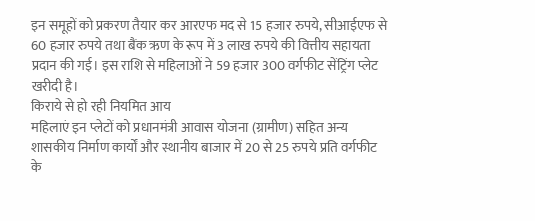इन समूहों को प्रकरण तैयार कर आरएफ मद से 15 हजार रुपये, सीआईएफ से 60 हजार रुपये तथा बैंक ऋण के रूप में 3 लाख रुपये की वित्तीय सहायता प्रदान की गई। इस राशि से महिलाओं ने 59 हजार 300 वर्गफीट सेंट्रिंग प्लेट खरीदी है।
किराये से हो रही नियमित आय
महिलाएं इन प्लेटों को प्रधानमंत्री आवास योजना (ग्रामीण) सहित अन्य शासकीय निर्माण कार्यों और स्थानीय बाजार में 20 से 25 रुपये प्रति वर्गफीट के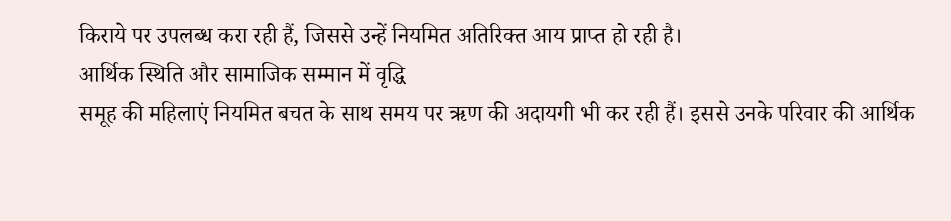किराये पर उपलब्ध करा रही हैं, जिससे उन्हें नियमित अतिरिक्त आय प्राप्त हो रही है।
आर्थिक स्थिति और सामाजिक सम्मान में वृद्धि
समूह की महिलाएं नियमित बचत के साथ समय पर ऋण की अदायगी भी कर रही हैं। इससे उनके परिवार की आर्थिक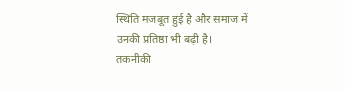स्थिति मजबूत हुई है और समाज में उनकी प्रतिष्ठा भी बढ़ी है।
तकनीकी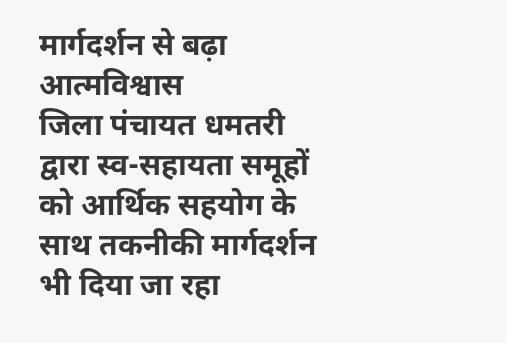मार्गदर्शन से बढ़ा आत्मविश्वास
जिला पंचायत धमतरी द्वारा स्व-सहायता समूहों को आर्थिक सहयोग के साथ तकनीकी मार्गदर्शन भी दिया जा रहा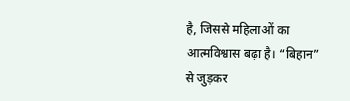है, जिससे महिलाओं का आत्मविश्वास बढ़ा है। “बिहान” से जुड़कर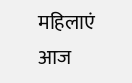महिलाएं आज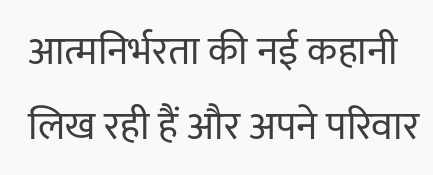आत्मनिर्भरता की नई कहानी लिख रही हैं और अपने परिवार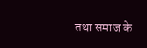तथा समाज के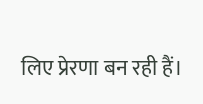लिए प्रेरणा बन रही हैं।